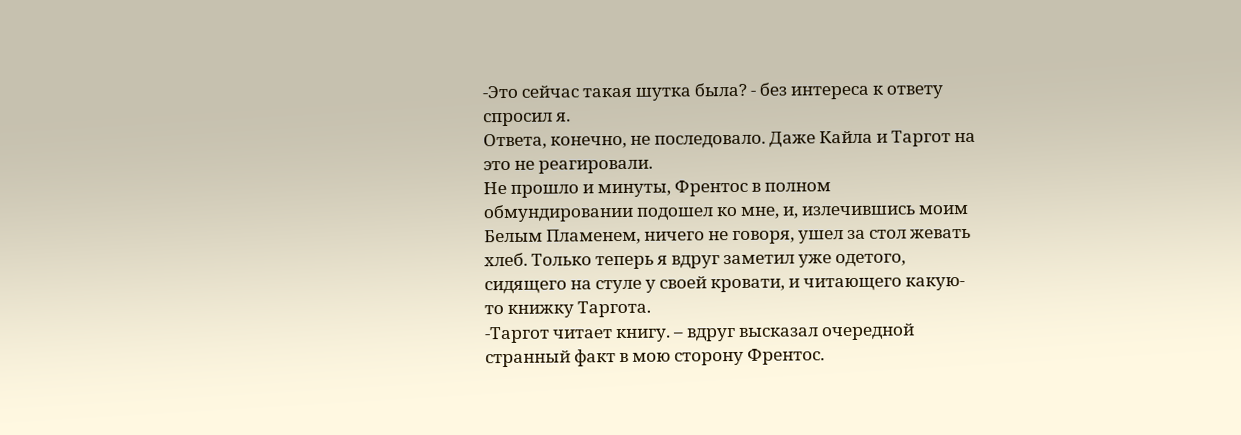-Это сейчас такая шутка была? - без интереса к ответу спросил я.
Ответа, конечно, не последовало. Даже Кайла и Таргот на это не реагировали.
Не прошло и минуты, Френтос в полном обмундировании подошел ко мне, и, излечившись моим Белым Пламенем, ничего не говоря, ушел за стол жевать хлеб. Только теперь я вдруг заметил уже одетого, сидящего на стуле у своей кровати, и читающего какую-то книжку Таргота.
-Таргот читает книгу. – вдруг высказал очередной странный факт в мою сторону Френтос.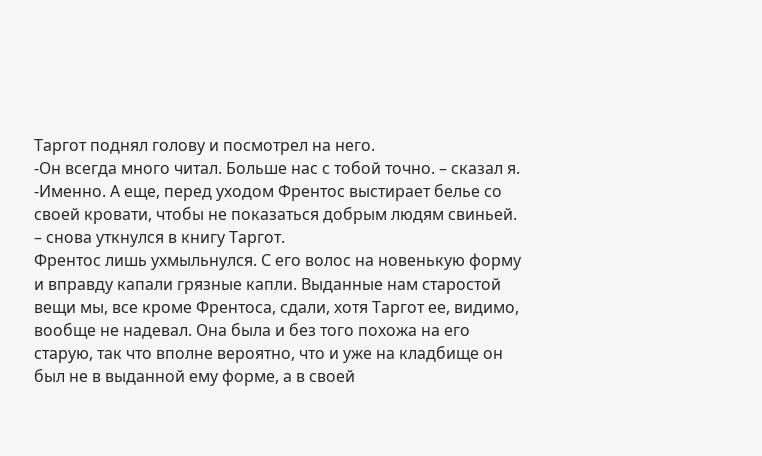Таргот поднял голову и посмотрел на него.
-Он всегда много читал. Больше нас с тобой точно. – сказал я.
-Именно. А еще, перед уходом Френтос выстирает белье со своей кровати, чтобы не показаться добрым людям свиньей. – снова уткнулся в книгу Таргот.
Френтос лишь ухмыльнулся. С его волос на новенькую форму и вправду капали грязные капли. Выданные нам старостой вещи мы, все кроме Френтоса, сдали, хотя Таргот ее, видимо, вообще не надевал. Она была и без того похожа на его старую, так что вполне вероятно, что и уже на кладбище он был не в выданной ему форме, а в своей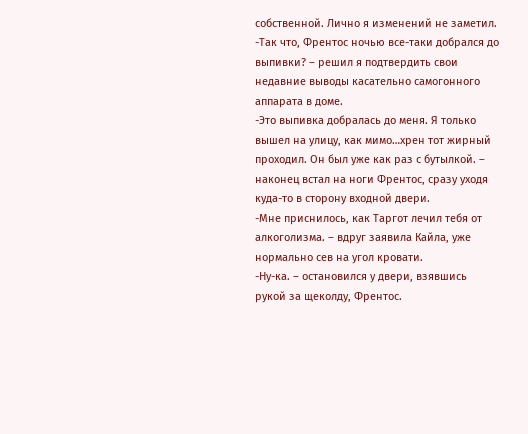собственной. Лично я изменений не заметил.
-Так что, Френтос ночью все-таки добрался до выпивки? – решил я подтвердить свои недавние выводы касательно самогонного аппарата в доме.
-Это выпивка добралась до меня. Я только вышел на улицу, как мимо…хрен тот жирный проходил. Он был уже как раз с бутылкой. – наконец встал на ноги Френтос, сразу уходя куда-то в сторону входной двери.
-Мне приснилось, как Таргот лечил тебя от алкоголизма. – вдруг заявила Кайла, уже нормально сев на угол кровати.
-Ну-ка. – остановился у двери, взявшись рукой за щеколду, Френтос.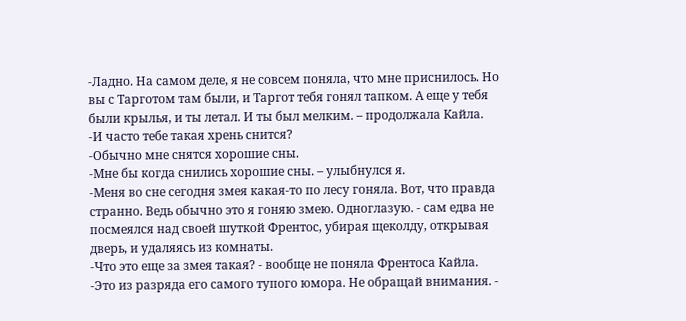-Ладно. На самом деле, я не совсем поняла, что мне приснилось. Но вы с Тарготом там были, и Таргот тебя гонял тапком. А еще у тебя были крылья, и ты летал. И ты был мелким. – продолжала Кайла.
-И часто тебе такая хрень снится?
-Обычно мне снятся хорошие сны.
-Мне бы когда снились хорошие сны. – улыбнулся я.
-Меня во сне сегодня змея какая-то по лесу гоняла. Вот, что правда странно. Ведь обычно это я гоняю змею. Одноглазую. - сам едва не посмеялся над своей шуткой Френтос, убирая щеколду, открывая дверь, и удаляясь из комнаты.
-Что это еще за змея такая? - вообще не поняла Френтоса Кайла.
-Это из разряда его самого тупого юмора. Не обращай внимания. -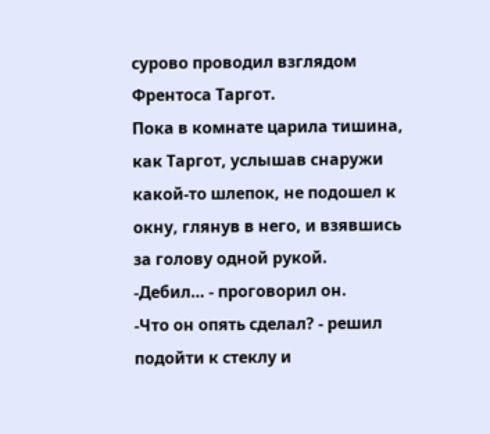сурово проводил взглядом Френтоса Таргот.
Пока в комнате царила тишина, как Таргот, услышав снаружи какой-то шлепок, не подошел к окну, глянув в него, и взявшись за голову одной рукой.
-Дебил… - проговорил он.
-Что он опять сделал? - решил подойти к стеклу и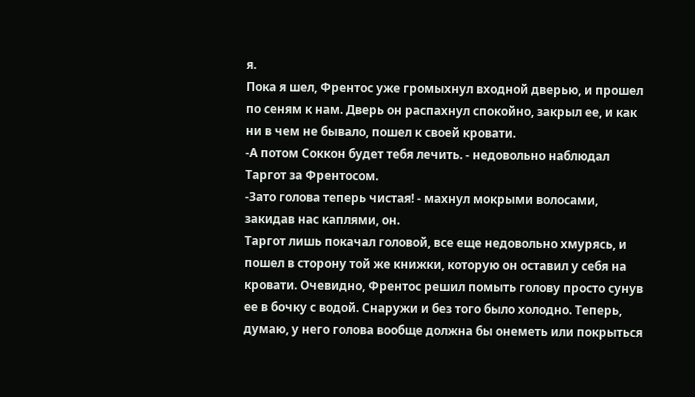я.
Пока я шел, Френтос уже громыхнул входной дверью, и прошел по сеням к нам. Дверь он распахнул спокойно, закрыл ее, и как ни в чем не бывало, пошел к своей кровати.
-А потом Соккон будет тебя лечить. - недовольно наблюдал Таргот за Френтосом.
-Зато голова теперь чистая! - махнул мокрыми волосами, закидав нас каплями, он.
Таргот лишь покачал головой, все еще недовольно хмурясь, и пошел в сторону той же книжки, которую он оставил у себя на кровати. Очевидно, Френтос решил помыть голову просто сунув ее в бочку с водой. Снаружи и без того было холодно. Теперь, думаю, у него голова вообще должна бы онеметь или покрыться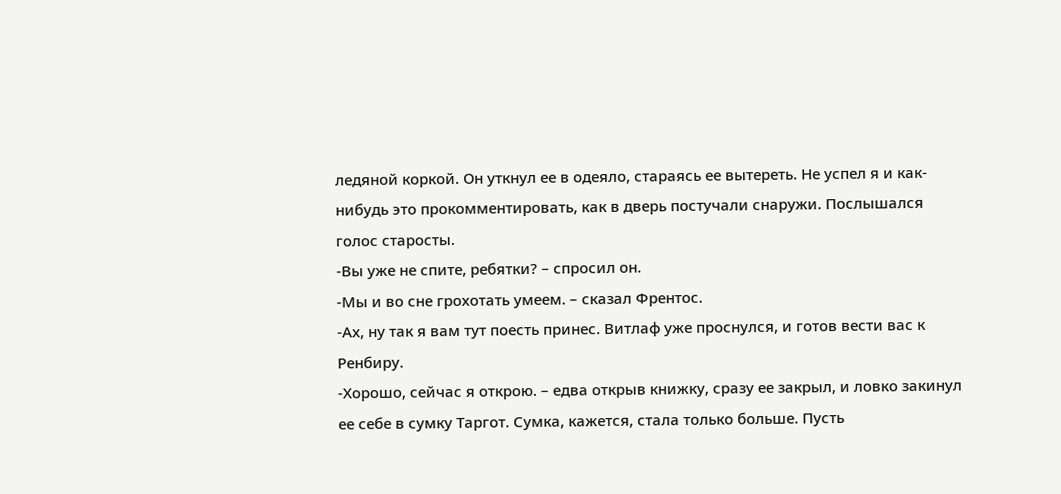ледяной коркой. Он уткнул ее в одеяло, стараясь ее вытереть. Не успел я и как-нибудь это прокомментировать, как в дверь постучали снаружи. Послышался голос старосты.
-Вы уже не спите, ребятки? – спросил он.
-Мы и во сне грохотать умеем. – сказал Френтос.
-Ах, ну так я вам тут поесть принес. Витлаф уже проснулся, и готов вести вас к Ренбиру.
-Хорошо, сейчас я открою. – едва открыв книжку, сразу ее закрыл, и ловко закинул ее себе в сумку Таргот. Сумка, кажется, стала только больше. Пусть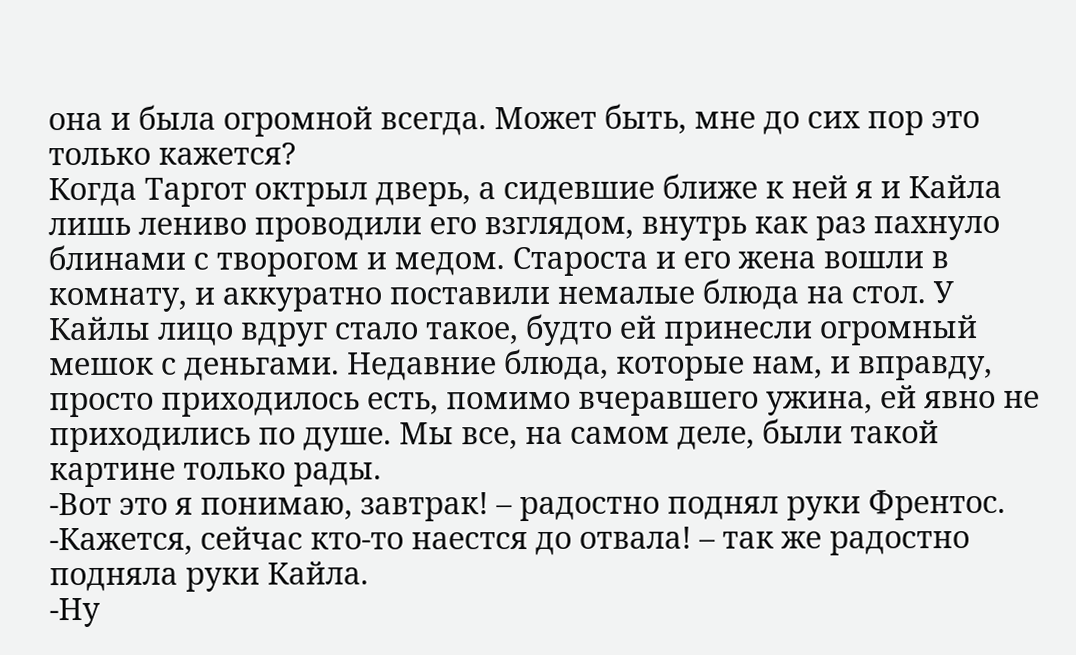она и была огромной всегда. Может быть, мне до сих пор это только кажется?
Когда Таргот октрыл дверь, а сидевшие ближе к ней я и Кайла лишь лениво проводили его взглядом, внутрь как раз пахнуло блинами с творогом и медом. Староста и его жена вошли в комнату, и аккуратно поставили немалые блюда на стол. У Кайлы лицо вдруг стало такое, будто ей принесли огромный мешок с деньгами. Недавние блюда, которые нам, и вправду, просто приходилось есть, помимо вчеравшего ужина, ей явно не приходились по душе. Мы все, на самом деле, были такой картине только рады.
-Вот это я понимаю, завтрак! – радостно поднял руки Френтос.
-Кажется, сейчас кто-то наестся до отвала! – так же радостно подняла руки Кайла.
-Ну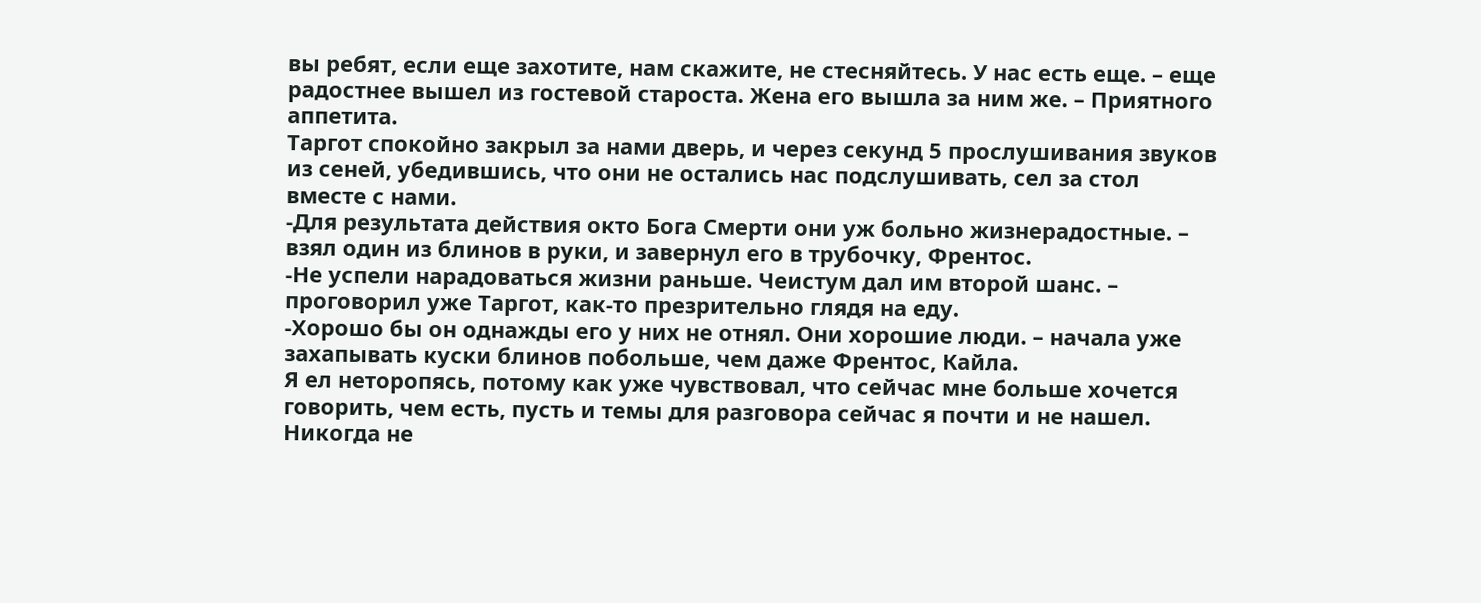вы ребят, если еще захотите, нам скажите, не стесняйтесь. У нас есть еще. – еще радостнее вышел из гостевой староста. Жена его вышла за ним же. – Приятного аппетита.
Таргот спокойно закрыл за нами дверь, и через секунд 5 прослушивания звуков из сеней, убедившись, что они не остались нас подслушивать, сел за стол вместе с нами.
-Для результата действия окто Бога Смерти они уж больно жизнерадостные. – взял один из блинов в руки, и завернул его в трубочку, Френтос.
-Не успели нарадоваться жизни раньше. Чеистум дал им второй шанс. – проговорил уже Таргот, как-то презрительно глядя на еду.
-Хорошо бы он однажды его у них не отнял. Они хорошие люди. – начала уже захапывать куски блинов побольше, чем даже Френтос, Кайла.
Я ел неторопясь, потому как уже чувствовал, что сейчас мне больше хочется говорить, чем есть, пусть и темы для разговора сейчас я почти и не нашел. Никогда не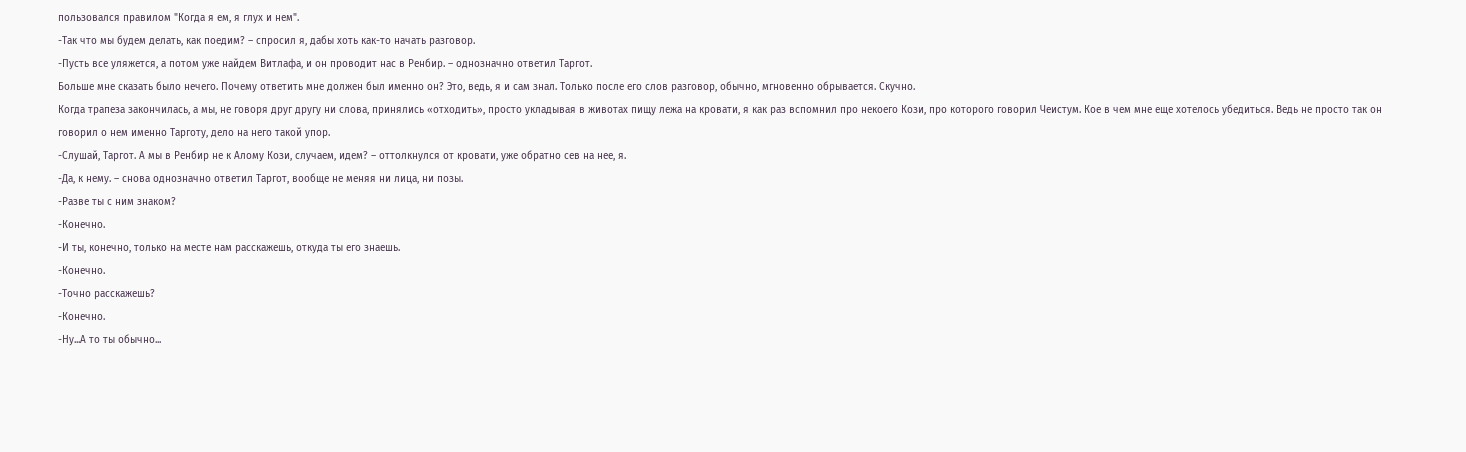пользовался правилом "Когда я ем, я глух и нем".
-Так что мы будем делать, как поедим? – спросил я, дабы хоть как-то начать разговор.
-Пусть все уляжется, а потом уже найдем Витлафа, и он проводит нас в Ренбир. – однозначно ответил Таргот.
Больше мне сказать было нечего. Почему ответить мне должен был именно он? Это, ведь, я и сам знал. Только после его слов разговор, обычно, мгновенно обрывается. Скучно.
Когда трапеза закончилась, а мы, не говоря друг другу ни слова, принялись «отходить», просто укладывая в животах пищу лежа на кровати, я как раз вспомнил про некоего Кози, про которого говорил Чеистум. Кое в чем мне еще хотелось убедиться. Ведь не просто так он говорил о нем именно Тарготу, дело на него такой упор.
-Слушай, Таргот. А мы в Ренбир не к Алому Кози, случаем, идем? – оттолкнулся от кровати, уже обратно сев на нее, я.
-Да, к нему. – снова однозначно ответил Таргот, вообще не меняя ни лица, ни позы.
-Разве ты с ним знаком?
-Конечно.
-И ты, конечно, только на месте нам расскажешь, откуда ты его знаешь.
-Конечно.
-Точно расскажешь?
-Конечно.
-Ну...А то ты обычно...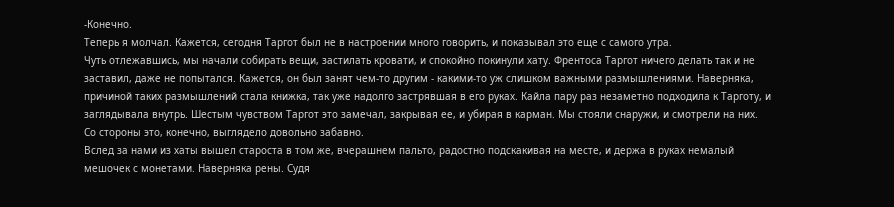-Конечно.
Теперь я молчал. Кажется, сегодня Таргот был не в настроении много говорить, и показывал это еще с самого утра.
Чуть отлежавшись, мы начали собирать вещи, застилать кровати, и спокойно покинули хату. Френтоса Таргот ничего делать так и не заставил, даже не попытался. Кажется, он был занят чем-то другим - какими-то уж слишком важными размышлениями. Наверняка, причиной таких размышлений стала книжка, так уже надолго застрявшая в его руках. Кайла пару раз незаметно подходила к Тарготу, и заглядывала внутрь. Шестым чувством Таргот это замечал, закрывая ее, и убирая в карман. Мы стояли снаружи, и смотрели на них. Со стороны это, конечно, выглядело довольно забавно.
Вслед за нами из хаты вышел староста в том же, вчерашнем пальто, радостно подскакивая на месте, и держа в руках немалый мешочек с монетами. Наверняка рены. Судя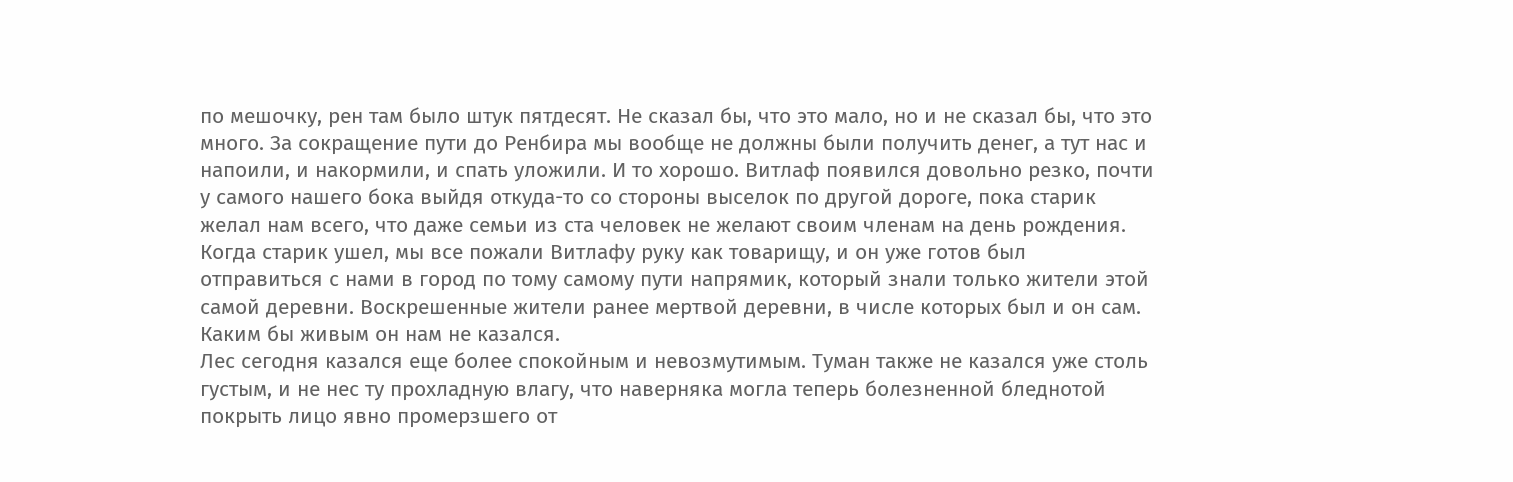по мешочку, рен там было штук пятдесят. Не сказал бы, что это мало, но и не сказал бы, что это много. За сокращение пути до Ренбира мы вообще не должны были получить денег, а тут нас и напоили, и накормили, и спать уложили. И то хорошо. Витлаф появился довольно резко, почти у самого нашего бока выйдя откуда-то со стороны выселок по другой дороге, пока старик желал нам всего, что даже семьи из ста человек не желают своим членам на день рождения. Когда старик ушел, мы все пожали Витлафу руку как товарищу, и он уже готов был отправиться с нами в город по тому самому пути напрямик, который знали только жители этой самой деревни. Воскрешенные жители ранее мертвой деревни, в числе которых был и он сам. Каким бы живым он нам не казался.
Лес сегодня казался еще более спокойным и невозмутимым. Туман также не казался уже столь густым, и не нес ту прохладную влагу, что наверняка могла теперь болезненной бледнотой покрыть лицо явно промерзшего от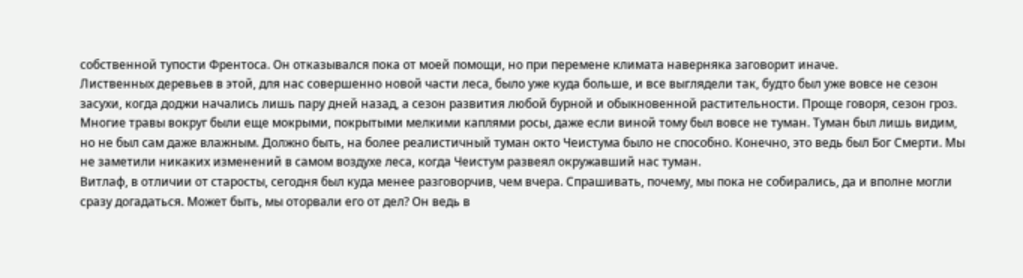собственной тупости Френтоса. Он отказывался пока от моей помощи, но при перемене климата наверняка заговорит иначе.
Лиственных деревьев в этой, для нас совершенно новой части леса, было уже куда больше, и все выглядели так, будто был уже вовсе не сезон засухи, когда доджи начались лишь пару дней назад, а сезон развития любой бурной и обыкновенной растительности. Проще говоря, сезон гроз. Многие травы вокруг были еще мокрыми, покрытыми мелкими каплями росы, даже если виной тому был вовсе не туман. Туман был лишь видим, но не был сам даже влажным. Должно быть, на более реалистичный туман окто Чеистума было не способно. Конечно, это ведь был Бог Смерти. Мы не заметили никаких изменений в самом воздухе леса, когда Чеистум развеял окружавший нас туман.
Витлаф, в отличии от старосты, сегодня был куда менее разговорчив, чем вчера. Спрашивать, почему, мы пока не собирались, да и вполне могли сразу догадаться. Может быть, мы оторвали его от дел? Он ведь в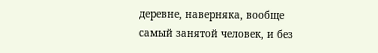деревне, наверняка, вообще самый занятой человек, и без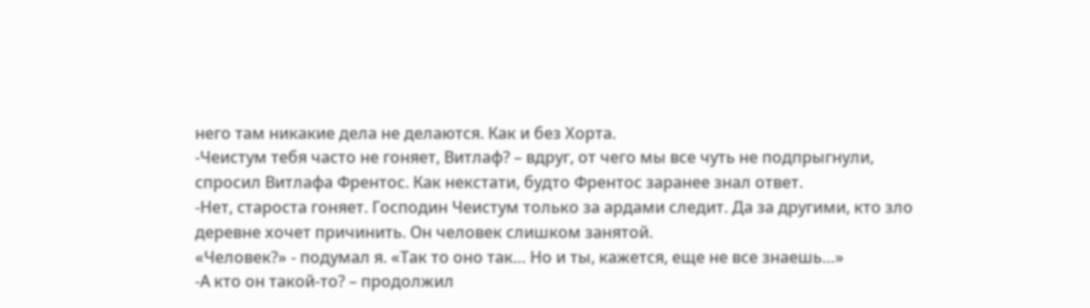него там никакие дела не делаются. Как и без Хорта.
-Чеистум тебя часто не гоняет, Витлаф? – вдруг, от чего мы все чуть не подпрыгнули, спросил Витлафа Френтос. Как некстати, будто Френтос заранее знал ответ.
-Нет, староста гоняет. Господин Чеистум только за ардами следит. Да за другими, кто зло деревне хочет причинить. Он человек слишком занятой.
«Человек?» - подумал я. «Так то оно так… Но и ты, кажется, еще не все знаешь…»
-А кто он такой-то? – продолжил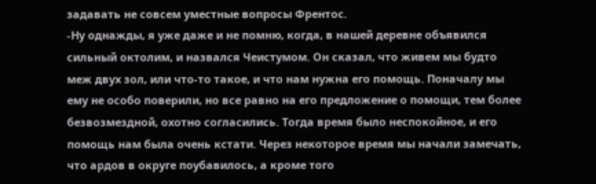задавать не совсем уместные вопросы Френтос.
-Ну однажды, я уже даже и не помню, когда, в нашей деревне объявился сильный октолим, и назвался Чеистумом. Он сказал, что живем мы будто меж двух зол, или что-то такое, и что нам нужна его помощь. Поначалу мы ему не особо поверили, но все равно на его предложение о помощи, тем более безвозмездной, охотно согласились. Тогда время было неспокойное, и его помощь нам была очень кстати. Через некоторое время мы начали замечать, что ардов в округе поубавилось, а кроме того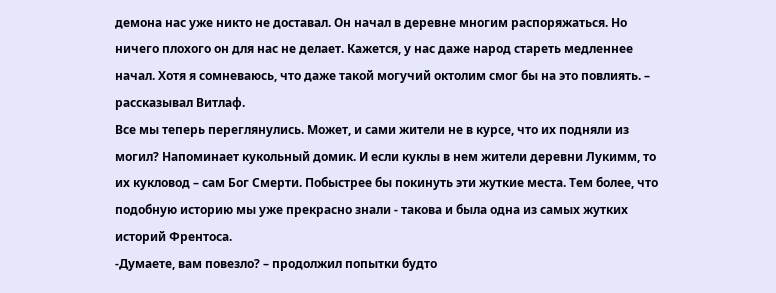демона нас уже никто не доставал. Он начал в деревне многим распоряжаться. Но ничего плохого он для нас не делает. Кажется, у нас даже народ стареть медленнее начал. Хотя я сомневаюсь, что даже такой могучий октолим смог бы на это повлиять. – рассказывал Витлаф.
Все мы теперь переглянулись. Может, и сами жители не в курсе, что их подняли из могил? Напоминает кукольный домик. И если куклы в нем жители деревни Лукимм, то их кукловод – сам Бог Смерти. Побыстрее бы покинуть эти жуткие места. Тем более, что подобную историю мы уже прекрасно знали - такова и была одна из самых жутких историй Френтоса.
-Думаете, вам повезло? – продолжил попытки будто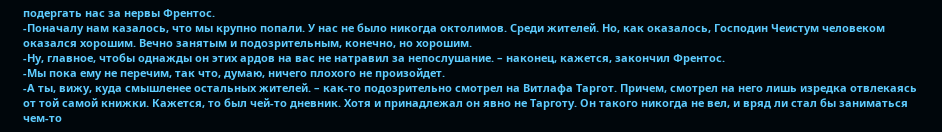подергать нас за нервы Френтос.
-Поначалу нам казалось, что мы крупно попали. У нас не было никогда октолимов. Среди жителей. Но, как оказалось, Господин Чеистум человеком оказался хорошим. Вечно занятым и подозрительным, конечно, но хорошим.
-Ну, главное, чтобы однажды он этих ардов на вас не натравил за непослушание. – наконец, кажется, закончил Френтос.
-Мы пока ему не перечим, так что, думаю, ничего плохого не произойдет.
-А ты, вижу, куда смышленее остальных жителей. – как-то подозрительно смотрел на Витлафа Таргот. Причем, смотрел на него лишь изредка отвлекаясь от той самой книжки. Кажется, то был чей-то дневник. Хотя и принадлежал он явно не Тарготу. Он такого никогда не вел, и вряд ли стал бы заниматься чем-то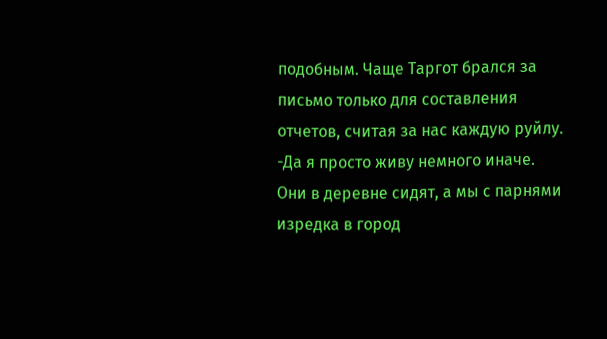подобным. Чаще Таргот брался за письмо только для составления отчетов, считая за нас каждую руйлу.
-Да я просто живу немного иначе. Они в деревне сидят, а мы с парнями изредка в город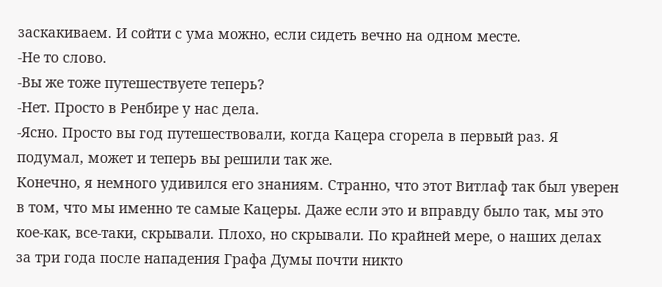заскакиваем. И сойти с ума можно, если сидеть вечно на одном месте.
-Не то слово.
-Вы же тоже путешествуете теперь?
-Нет. Просто в Ренбире у нас дела.
-Ясно. Просто вы год путешествовали, когда Кацера сгорела в первый раз. Я подумал, может и теперь вы решили так же.
Конечно, я немного удивился его знаниям. Странно, что этот Витлаф так был уверен в том, что мы именно те самые Кацеры. Даже если это и вправду было так, мы это кое-как, все-таки, скрывали. Плохо, но скрывали. По крайней мере, о наших делах за три года после нападения Графа Думы почти никто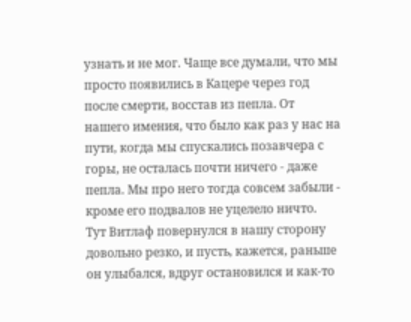узнать и не мог. Чаще все думали, что мы просто появились в Кацере через год после смерти, восстав из пепла. От нашего имения, что было как раз у нас на пути, когда мы спускались позавчера с горы, не осталась почти ничего - даже пепла. Мы про него тогда совсем забыли - кроме его подвалов не уцелело ничто.
Тут Витлаф повернулся в нашу сторону довольно резко, и пусть, кажется, раньше он улыбался, вдруг остановился и как-то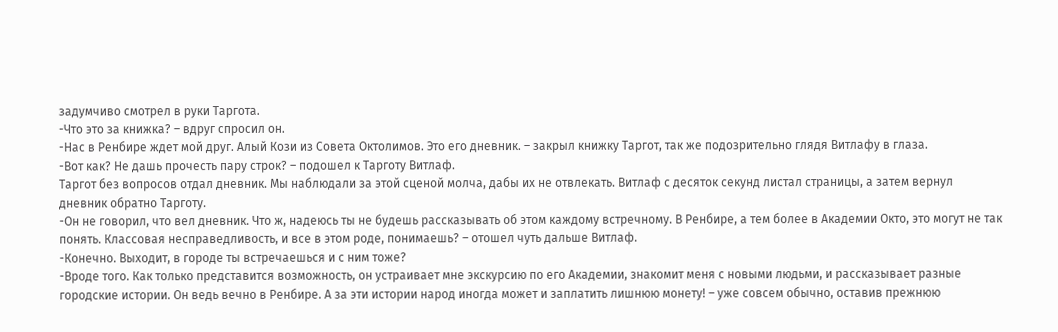задумчиво смотрел в руки Таргота.
-Что это за книжка? – вдруг спросил он.
-Нас в Ренбире ждет мой друг. Алый Кози из Совета Октолимов. Это его дневник. – закрыл книжку Таргот, так же подозрительно глядя Витлафу в глаза.
-Вот как? Не дашь прочесть пару строк? – подошел к Тарготу Витлаф.
Таргот без вопросов отдал дневник. Мы наблюдали за этой сценой молча, дабы их не отвлекать. Витлаф с десяток секунд листал страницы, а затем вернул дневник обратно Тарготу.
-Он не говорил, что вел дневник. Что ж, надеюсь ты не будешь рассказывать об этом каждому встречному. В Ренбире, а тем более в Академии Окто, это могут не так понять. Классовая несправедливость, и все в этом роде, понимаешь? – отошел чуть дальше Витлаф.
-Конечно. Выходит, в городе ты встречаешься и с ним тоже?
-Вроде того. Как только представится возможность, он устраивает мне экскурсию по его Академии, знакомит меня с новыми людьми, и рассказывает разные городские истории. Он ведь вечно в Ренбире. А за эти истории народ иногда может и заплатить лишнюю монету! – уже совсем обычно, оставив прежнюю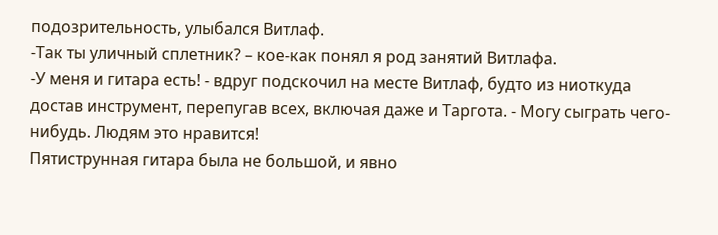подозрительность, улыбался Витлаф.
-Так ты уличный сплетник? – кое-как понял я род занятий Витлафа.
-У меня и гитара есть! - вдруг подскочил на месте Витлаф, будто из ниоткуда достав инструмент, перепугав всех, включая даже и Таргота. - Могу сыграть чего-нибудь. Людям это нравится!
Пятиструнная гитара была не большой, и явно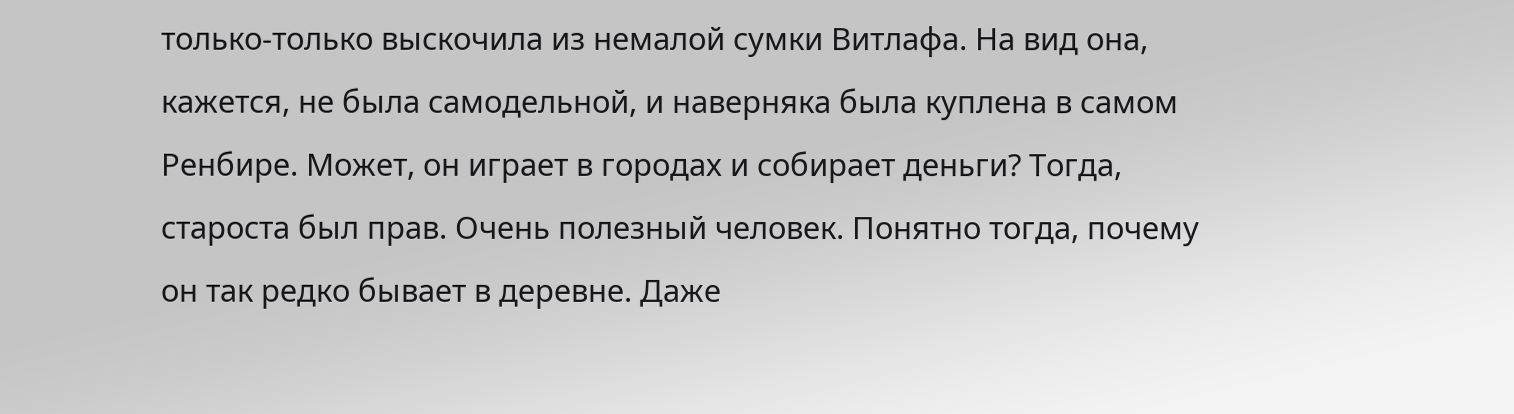только-только выскочила из немалой сумки Витлафа. На вид она, кажется, не была самодельной, и наверняка была куплена в самом Ренбире. Может, он играет в городах и собирает деньги? Тогда, староста был прав. Очень полезный человек. Понятно тогда, почему он так редко бывает в деревне. Даже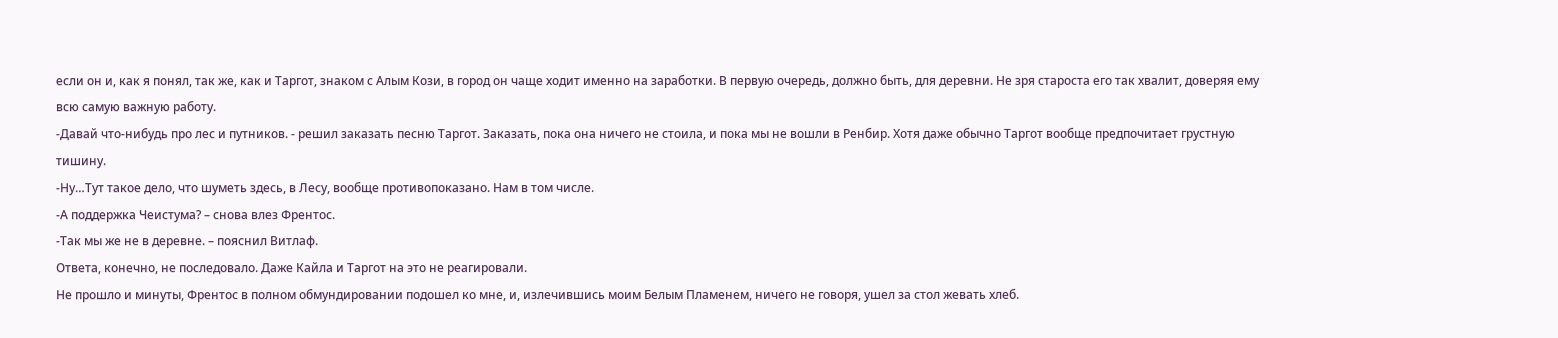если он и, как я понял, так же, как и Таргот, знаком с Алым Кози, в город он чаще ходит именно на заработки. В первую очередь, должно быть, для деревни. Не зря староста его так хвалит, доверяя ему всю самую важную работу.
-Давай что-нибудь про лес и путников. - решил заказать песню Таргот. Заказать, пока она ничего не стоила, и пока мы не вошли в Ренбир. Хотя даже обычно Таргот вообще предпочитает грустную тишину.
-Ну…Тут такое дело, что шуметь здесь, в Лесу, вообще противопоказано. Нам в том числе.
-А поддержка Чеистума? – снова влез Френтос.
-Так мы же не в деревне. – пояснил Витлаф.
Ответа, конечно, не последовало. Даже Кайла и Таргот на это не реагировали.
Не прошло и минуты, Френтос в полном обмундировании подошел ко мне, и, излечившись моим Белым Пламенем, ничего не говоря, ушел за стол жевать хлеб.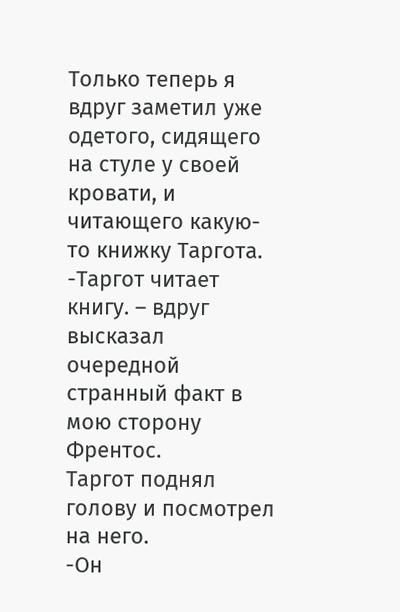Только теперь я вдруг заметил уже одетого, сидящего на стуле у своей кровати, и читающего какую-то книжку Таргота.
-Таргот читает книгу. – вдруг высказал очередной странный факт в мою сторону Френтос.
Таргот поднял голову и посмотрел на него.
-Он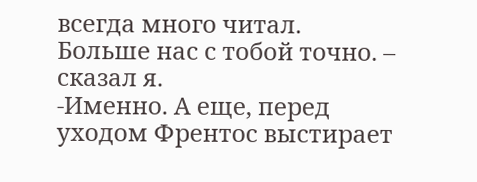всегда много читал. Больше нас с тобой точно. – сказал я.
-Именно. А еще, перед уходом Френтос выстирает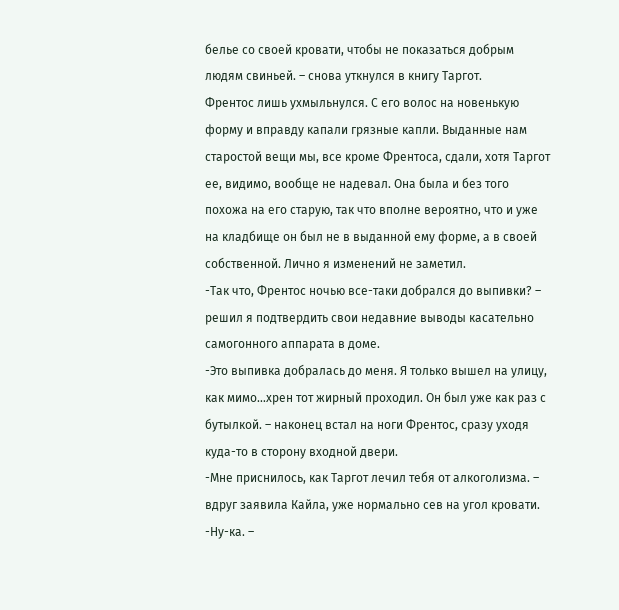белье со своей кровати, чтобы не показаться добрым людям свиньей. – снова уткнулся в книгу Таргот.
Френтос лишь ухмыльнулся. С его волос на новенькую форму и вправду капали грязные капли. Выданные нам старостой вещи мы, все кроме Френтоса, сдали, хотя Таргот ее, видимо, вообще не надевал. Она была и без того похожа на его старую, так что вполне вероятно, что и уже на кладбище он был не в выданной ему форме, а в своей собственной. Лично я изменений не заметил.
-Так что, Френтос ночью все-таки добрался до выпивки? – решил я подтвердить свои недавние выводы касательно самогонного аппарата в доме.
-Это выпивка добралась до меня. Я только вышел на улицу, как мимо…хрен тот жирный проходил. Он был уже как раз с бутылкой. – наконец встал на ноги Френтос, сразу уходя куда-то в сторону входной двери.
-Мне приснилось, как Таргот лечил тебя от алкоголизма. – вдруг заявила Кайла, уже нормально сев на угол кровати.
-Ну-ка. –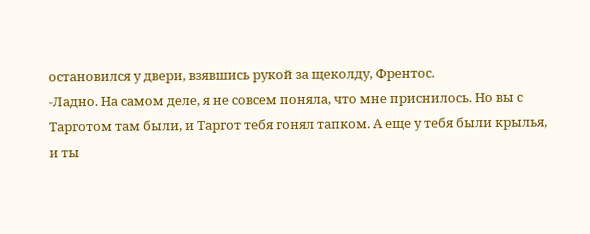остановился у двери, взявшись рукой за щеколду, Френтос.
-Ладно. На самом деле, я не совсем поняла, что мне приснилось. Но вы с Тарготом там были, и Таргот тебя гонял тапком. А еще у тебя были крылья, и ты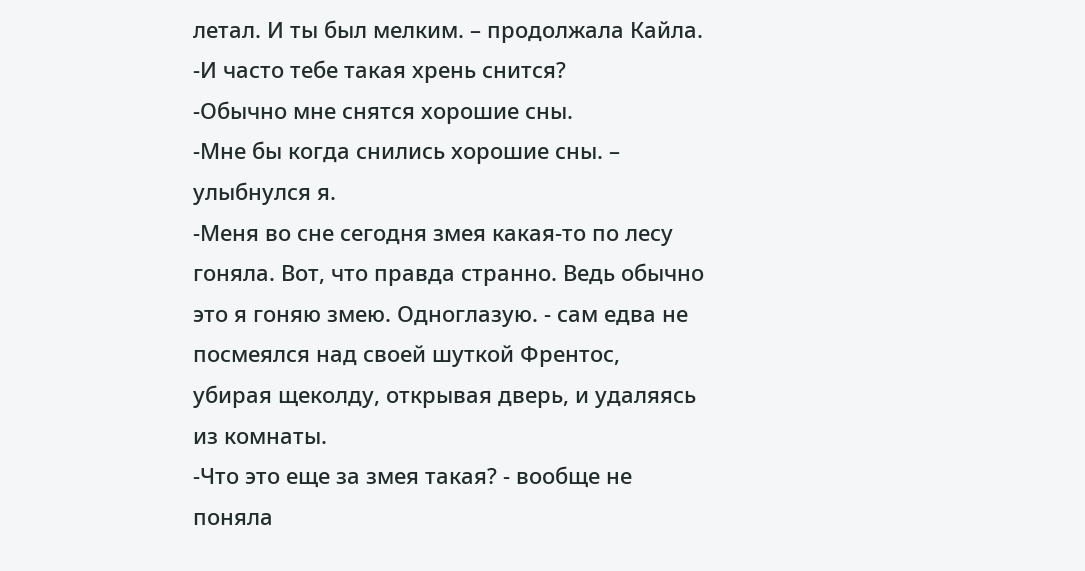летал. И ты был мелким. – продолжала Кайла.
-И часто тебе такая хрень снится?
-Обычно мне снятся хорошие сны.
-Мне бы когда снились хорошие сны. – улыбнулся я.
-Меня во сне сегодня змея какая-то по лесу гоняла. Вот, что правда странно. Ведь обычно это я гоняю змею. Одноглазую. - сам едва не посмеялся над своей шуткой Френтос, убирая щеколду, открывая дверь, и удаляясь из комнаты.
-Что это еще за змея такая? - вообще не поняла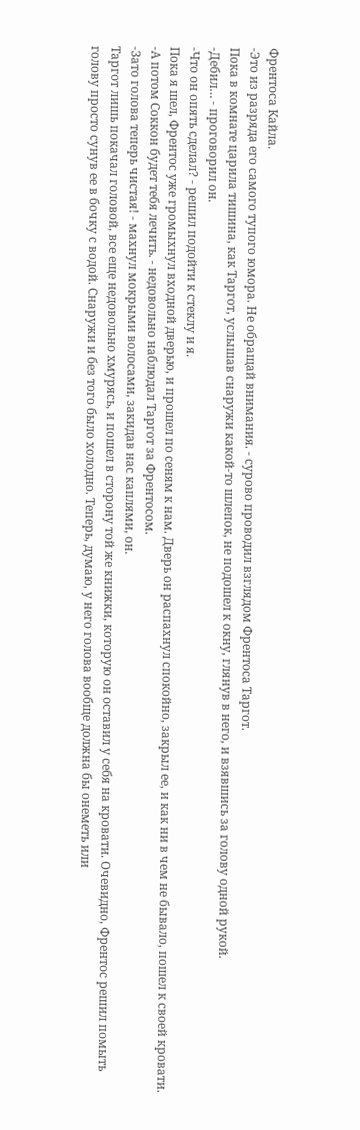Френтоса Кайла.
-Это из разряда его самого тупого юмора. Не обращай внимания. - сурово проводил взглядом Френтоса Таргот.
Пока в комнате царила тишина, как Таргот, услышав снаружи какой-то шлепок, не подошел к окну, глянув в него, и взявшись за голову одной рукой.
-Дебил… - проговорил он.
-Что он опять сделал? - решил подойти к стеклу и я.
Пока я шел, Френтос уже громыхнул входной дверью, и прошел по сеням к нам. Дверь он распахнул спокойно, закрыл ее, и как ни в чем не бывало, пошел к своей кровати.
-А потом Соккон будет тебя лечить. - недовольно наблюдал Таргот за Френтосом.
-Зато голова теперь чистая! - махнул мокрыми волосами, закидав нас каплями, он.
Таргот лишь покачал головой, все еще недовольно хмурясь, и пошел в сторону той же книжки, которую он оставил у себя на кровати. Очевидно, Френтос решил помыть голову просто сунув ее в бочку с водой. Снаружи и без того было холодно. Теперь, думаю, у него голова вообще должна бы онеметь или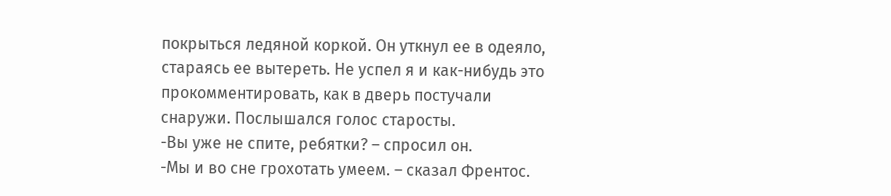покрыться ледяной коркой. Он уткнул ее в одеяло, стараясь ее вытереть. Не успел я и как-нибудь это прокомментировать, как в дверь постучали снаружи. Послышался голос старосты.
-Вы уже не спите, ребятки? – спросил он.
-Мы и во сне грохотать умеем. – сказал Френтос.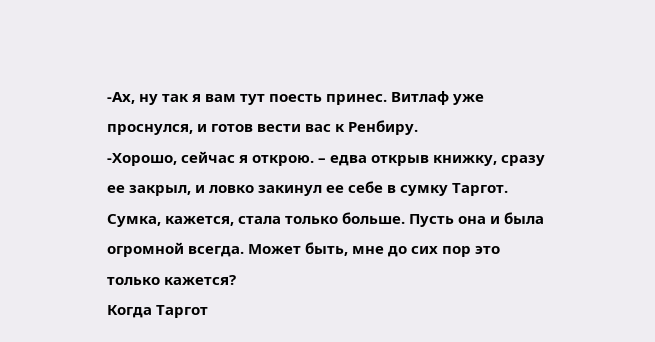-Ах, ну так я вам тут поесть принес. Витлаф уже проснулся, и готов вести вас к Ренбиру.
-Хорошо, сейчас я открою. – едва открыв книжку, сразу ее закрыл, и ловко закинул ее себе в сумку Таргот. Сумка, кажется, стала только больше. Пусть она и была огромной всегда. Может быть, мне до сих пор это только кажется?
Когда Таргот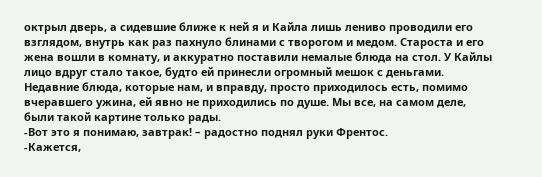октрыл дверь, а сидевшие ближе к ней я и Кайла лишь лениво проводили его взглядом, внутрь как раз пахнуло блинами с творогом и медом. Староста и его жена вошли в комнату, и аккуратно поставили немалые блюда на стол. У Кайлы лицо вдруг стало такое, будто ей принесли огромный мешок с деньгами. Недавние блюда, которые нам, и вправду, просто приходилось есть, помимо вчеравшего ужина, ей явно не приходились по душе. Мы все, на самом деле, были такой картине только рады.
-Вот это я понимаю, завтрак! – радостно поднял руки Френтос.
-Кажется,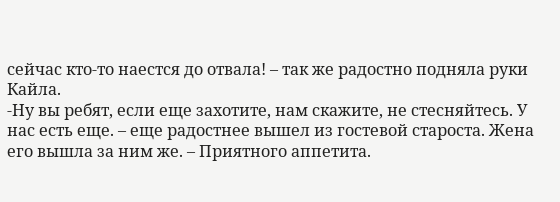сейчас кто-то наестся до отвала! – так же радостно подняла руки Кайла.
-Ну вы ребят, если еще захотите, нам скажите, не стесняйтесь. У нас есть еще. – еще радостнее вышел из гостевой староста. Жена его вышла за ним же. – Приятного аппетита.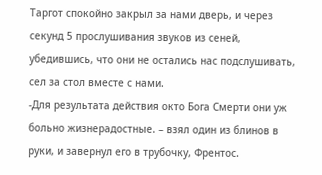Таргот спокойно закрыл за нами дверь, и через секунд 5 прослушивания звуков из сеней, убедившись, что они не остались нас подслушивать, сел за стол вместе с нами.
-Для результата действия окто Бога Смерти они уж больно жизнерадостные. – взял один из блинов в руки, и завернул его в трубочку, Френтос.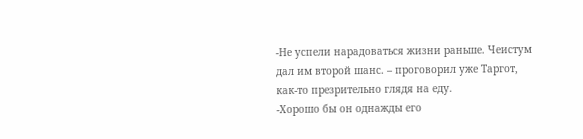-Не успели нарадоваться жизни раньше. Чеистум дал им второй шанс. – проговорил уже Таргот, как-то презрительно глядя на еду.
-Хорошо бы он однажды его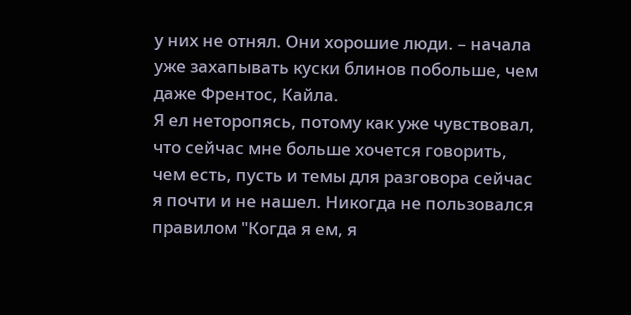у них не отнял. Они хорошие люди. – начала уже захапывать куски блинов побольше, чем даже Френтос, Кайла.
Я ел неторопясь, потому как уже чувствовал, что сейчас мне больше хочется говорить, чем есть, пусть и темы для разговора сейчас я почти и не нашел. Никогда не пользовался правилом "Когда я ем, я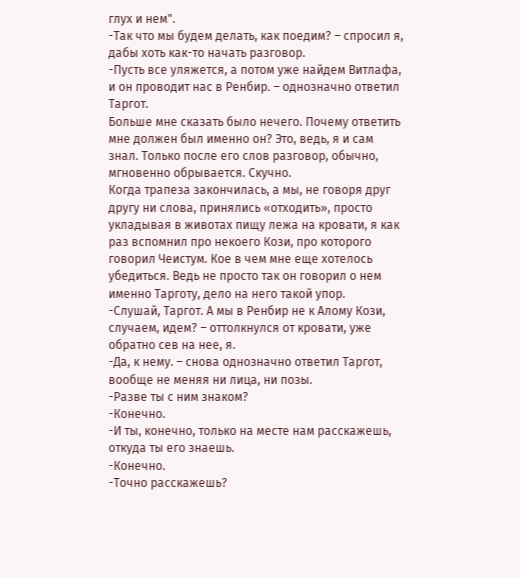глух и нем".
-Так что мы будем делать, как поедим? – спросил я, дабы хоть как-то начать разговор.
-Пусть все уляжется, а потом уже найдем Витлафа, и он проводит нас в Ренбир. – однозначно ответил Таргот.
Больше мне сказать было нечего. Почему ответить мне должен был именно он? Это, ведь, я и сам знал. Только после его слов разговор, обычно, мгновенно обрывается. Скучно.
Когда трапеза закончилась, а мы, не говоря друг другу ни слова, принялись «отходить», просто укладывая в животах пищу лежа на кровати, я как раз вспомнил про некоего Кози, про которого говорил Чеистум. Кое в чем мне еще хотелось убедиться. Ведь не просто так он говорил о нем именно Тарготу, дело на него такой упор.
-Слушай, Таргот. А мы в Ренбир не к Алому Кози, случаем, идем? – оттолкнулся от кровати, уже обратно сев на нее, я.
-Да, к нему. – снова однозначно ответил Таргот, вообще не меняя ни лица, ни позы.
-Разве ты с ним знаком?
-Конечно.
-И ты, конечно, только на месте нам расскажешь, откуда ты его знаешь.
-Конечно.
-Точно расскажешь?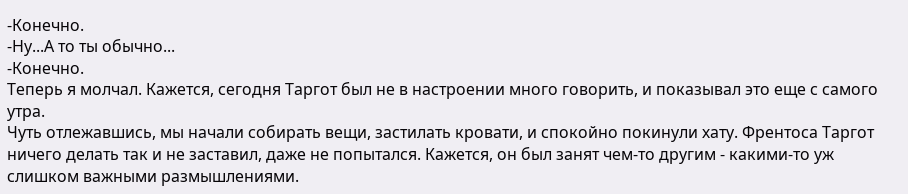-Конечно.
-Ну...А то ты обычно...
-Конечно.
Теперь я молчал. Кажется, сегодня Таргот был не в настроении много говорить, и показывал это еще с самого утра.
Чуть отлежавшись, мы начали собирать вещи, застилать кровати, и спокойно покинули хату. Френтоса Таргот ничего делать так и не заставил, даже не попытался. Кажется, он был занят чем-то другим - какими-то уж слишком важными размышлениями.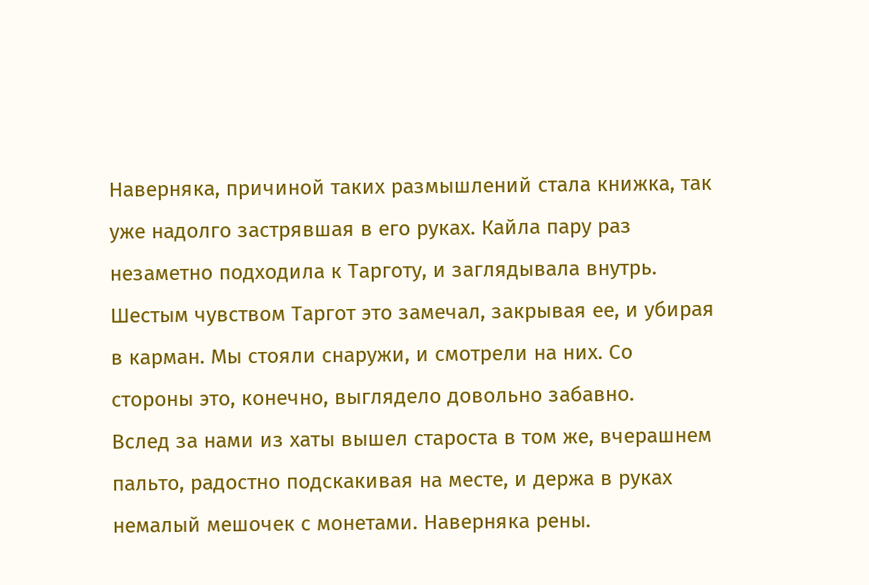Наверняка, причиной таких размышлений стала книжка, так уже надолго застрявшая в его руках. Кайла пару раз незаметно подходила к Тарготу, и заглядывала внутрь. Шестым чувством Таргот это замечал, закрывая ее, и убирая в карман. Мы стояли снаружи, и смотрели на них. Со стороны это, конечно, выглядело довольно забавно.
Вслед за нами из хаты вышел староста в том же, вчерашнем пальто, радостно подскакивая на месте, и держа в руках немалый мешочек с монетами. Наверняка рены.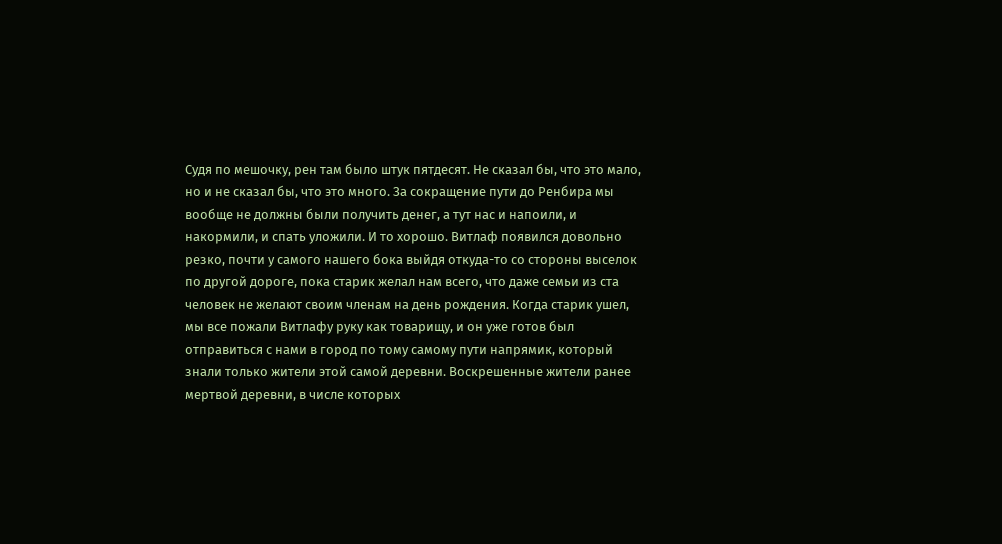Судя по мешочку, рен там было штук пятдесят. Не сказал бы, что это мало, но и не сказал бы, что это много. За сокращение пути до Ренбира мы вообще не должны были получить денег, а тут нас и напоили, и накормили, и спать уложили. И то хорошо. Витлаф появился довольно резко, почти у самого нашего бока выйдя откуда-то со стороны выселок по другой дороге, пока старик желал нам всего, что даже семьи из ста человек не желают своим членам на день рождения. Когда старик ушел, мы все пожали Витлафу руку как товарищу, и он уже готов был отправиться с нами в город по тому самому пути напрямик, который знали только жители этой самой деревни. Воскрешенные жители ранее мертвой деревни, в числе которых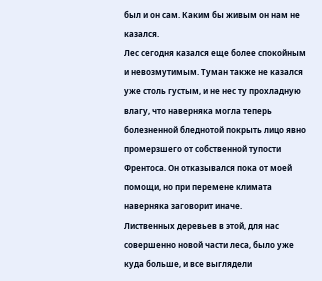был и он сам. Каким бы живым он нам не казался.
Лес сегодня казался еще более спокойным и невозмутимым. Туман также не казался уже столь густым, и не нес ту прохладную влагу, что наверняка могла теперь болезненной бледнотой покрыть лицо явно промерзшего от собственной тупости Френтоса. Он отказывался пока от моей помощи, но при перемене климата наверняка заговорит иначе.
Лиственных деревьев в этой, для нас совершенно новой части леса, было уже куда больше, и все выглядели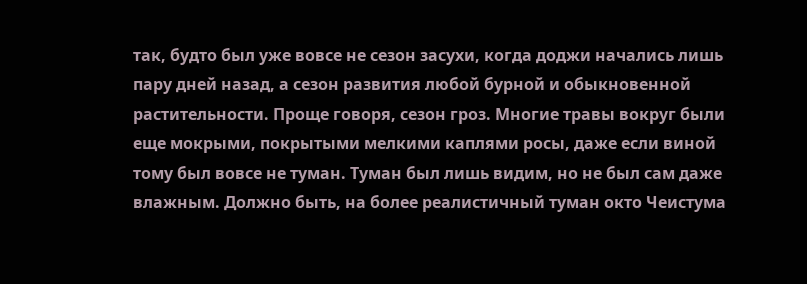так, будто был уже вовсе не сезон засухи, когда доджи начались лишь пару дней назад, а сезон развития любой бурной и обыкновенной растительности. Проще говоря, сезон гроз. Многие травы вокруг были еще мокрыми, покрытыми мелкими каплями росы, даже если виной тому был вовсе не туман. Туман был лишь видим, но не был сам даже влажным. Должно быть, на более реалистичный туман окто Чеистума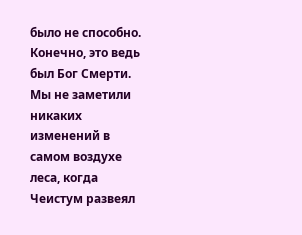было не способно. Конечно, это ведь был Бог Смерти. Мы не заметили никаких изменений в самом воздухе леса, когда Чеистум развеял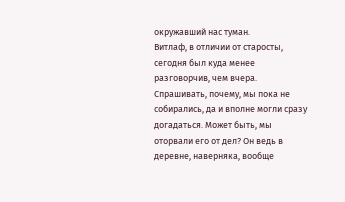окружавший нас туман.
Витлаф, в отличии от старосты, сегодня был куда менее разговорчив, чем вчера. Спрашивать, почему, мы пока не собирались, да и вполне могли сразу догадаться. Может быть, мы оторвали его от дел? Он ведь в деревне, наверняка, вообще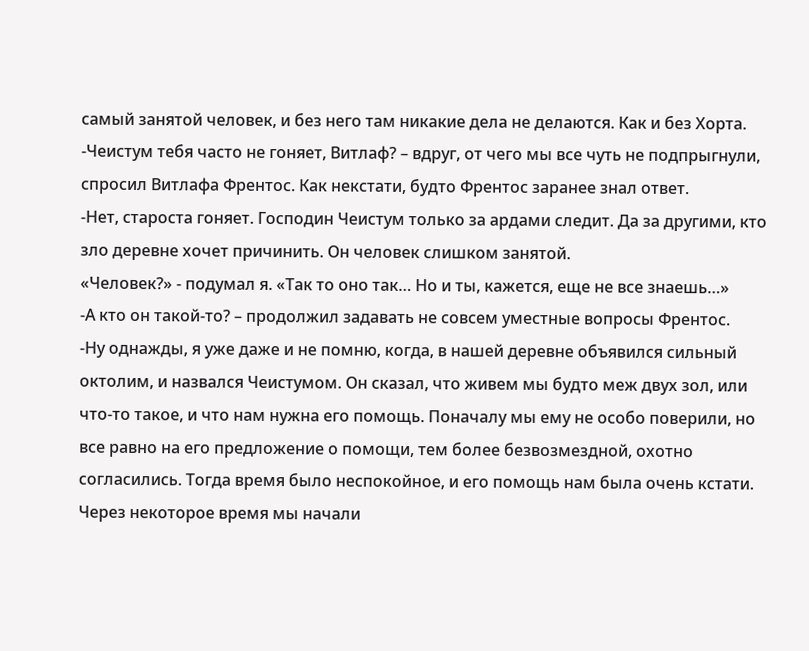самый занятой человек, и без него там никакие дела не делаются. Как и без Хорта.
-Чеистум тебя часто не гоняет, Витлаф? – вдруг, от чего мы все чуть не подпрыгнули, спросил Витлафа Френтос. Как некстати, будто Френтос заранее знал ответ.
-Нет, староста гоняет. Господин Чеистум только за ардами следит. Да за другими, кто зло деревне хочет причинить. Он человек слишком занятой.
«Человек?» - подумал я. «Так то оно так… Но и ты, кажется, еще не все знаешь…»
-А кто он такой-то? – продолжил задавать не совсем уместные вопросы Френтос.
-Ну однажды, я уже даже и не помню, когда, в нашей деревне объявился сильный октолим, и назвался Чеистумом. Он сказал, что живем мы будто меж двух зол, или что-то такое, и что нам нужна его помощь. Поначалу мы ему не особо поверили, но все равно на его предложение о помощи, тем более безвозмездной, охотно согласились. Тогда время было неспокойное, и его помощь нам была очень кстати. Через некоторое время мы начали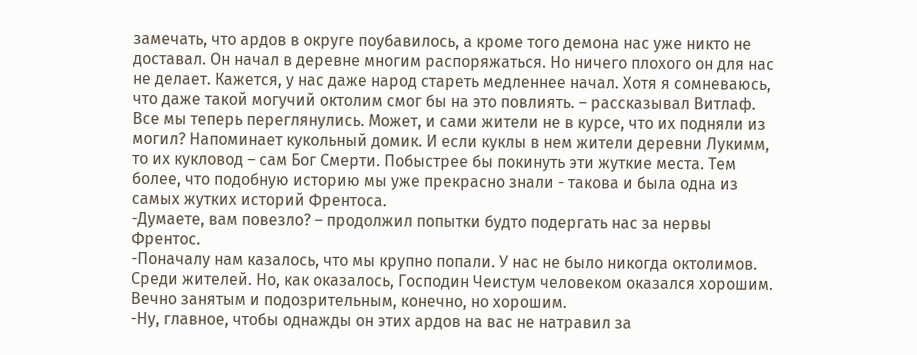замечать, что ардов в округе поубавилось, а кроме того демона нас уже никто не доставал. Он начал в деревне многим распоряжаться. Но ничего плохого он для нас не делает. Кажется, у нас даже народ стареть медленнее начал. Хотя я сомневаюсь, что даже такой могучий октолим смог бы на это повлиять. – рассказывал Витлаф.
Все мы теперь переглянулись. Может, и сами жители не в курсе, что их подняли из могил? Напоминает кукольный домик. И если куклы в нем жители деревни Лукимм, то их кукловод – сам Бог Смерти. Побыстрее бы покинуть эти жуткие места. Тем более, что подобную историю мы уже прекрасно знали - такова и была одна из самых жутких историй Френтоса.
-Думаете, вам повезло? – продолжил попытки будто подергать нас за нервы Френтос.
-Поначалу нам казалось, что мы крупно попали. У нас не было никогда октолимов. Среди жителей. Но, как оказалось, Господин Чеистум человеком оказался хорошим. Вечно занятым и подозрительным, конечно, но хорошим.
-Ну, главное, чтобы однажды он этих ардов на вас не натравил за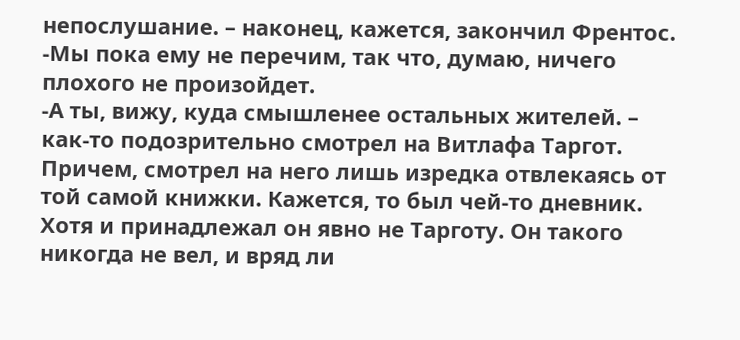непослушание. – наконец, кажется, закончил Френтос.
-Мы пока ему не перечим, так что, думаю, ничего плохого не произойдет.
-А ты, вижу, куда смышленее остальных жителей. – как-то подозрительно смотрел на Витлафа Таргот. Причем, смотрел на него лишь изредка отвлекаясь от той самой книжки. Кажется, то был чей-то дневник. Хотя и принадлежал он явно не Тарготу. Он такого никогда не вел, и вряд ли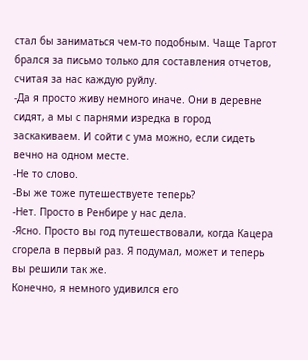стал бы заниматься чем-то подобным. Чаще Таргот брался за письмо только для составления отчетов, считая за нас каждую руйлу.
-Да я просто живу немного иначе. Они в деревне сидят, а мы с парнями изредка в город заскакиваем. И сойти с ума можно, если сидеть вечно на одном месте.
-Не то слово.
-Вы же тоже путешествуете теперь?
-Нет. Просто в Ренбире у нас дела.
-Ясно. Просто вы год путешествовали, когда Кацера сгорела в первый раз. Я подумал, может и теперь вы решили так же.
Конечно, я немного удивился его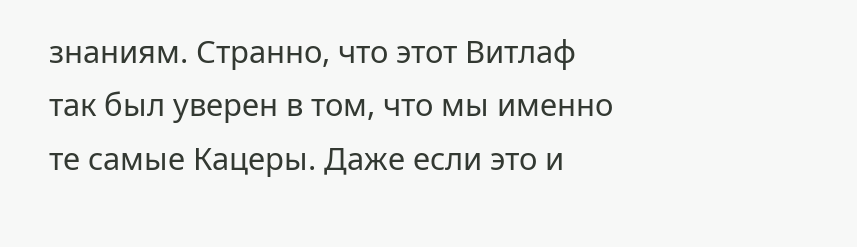знаниям. Странно, что этот Витлаф так был уверен в том, что мы именно те самые Кацеры. Даже если это и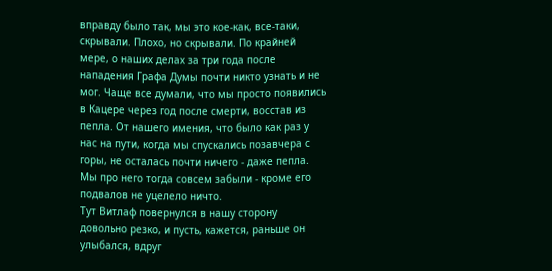вправду было так, мы это кое-как, все-таки, скрывали. Плохо, но скрывали. По крайней мере, о наших делах за три года после нападения Графа Думы почти никто узнать и не мог. Чаще все думали, что мы просто появились в Кацере через год после смерти, восстав из пепла. От нашего имения, что было как раз у нас на пути, когда мы спускались позавчера с горы, не осталась почти ничего - даже пепла. Мы про него тогда совсем забыли - кроме его подвалов не уцелело ничто.
Тут Витлаф повернулся в нашу сторону довольно резко, и пусть, кажется, раньше он улыбался, вдруг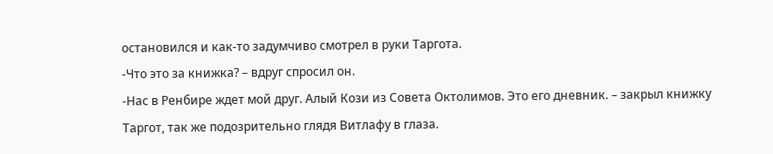остановился и как-то задумчиво смотрел в руки Таргота.
-Что это за книжка? – вдруг спросил он.
-Нас в Ренбире ждет мой друг. Алый Кози из Совета Октолимов. Это его дневник. – закрыл книжку Таргот, так же подозрительно глядя Витлафу в глаза.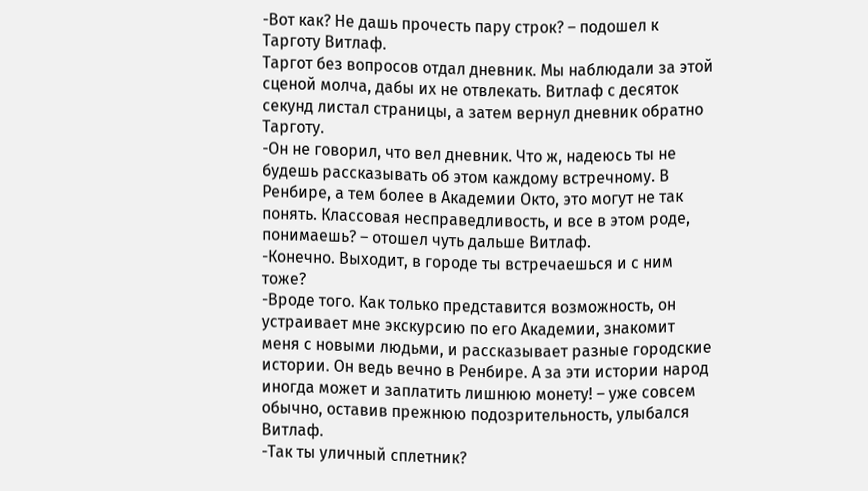-Вот как? Не дашь прочесть пару строк? – подошел к Тарготу Витлаф.
Таргот без вопросов отдал дневник. Мы наблюдали за этой сценой молча, дабы их не отвлекать. Витлаф с десяток секунд листал страницы, а затем вернул дневник обратно Тарготу.
-Он не говорил, что вел дневник. Что ж, надеюсь ты не будешь рассказывать об этом каждому встречному. В Ренбире, а тем более в Академии Окто, это могут не так понять. Классовая несправедливость, и все в этом роде, понимаешь? – отошел чуть дальше Витлаф.
-Конечно. Выходит, в городе ты встречаешься и с ним тоже?
-Вроде того. Как только представится возможность, он устраивает мне экскурсию по его Академии, знакомит меня с новыми людьми, и рассказывает разные городские истории. Он ведь вечно в Ренбире. А за эти истории народ иногда может и заплатить лишнюю монету! – уже совсем обычно, оставив прежнюю подозрительность, улыбался Витлаф.
-Так ты уличный сплетник?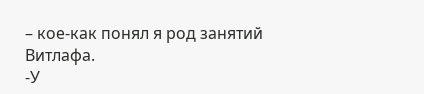– кое-как понял я род занятий Витлафа.
-У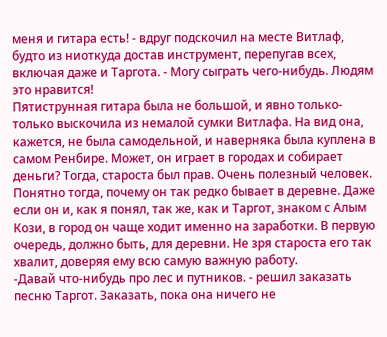меня и гитара есть! - вдруг подскочил на месте Витлаф, будто из ниоткуда достав инструмент, перепугав всех, включая даже и Таргота. - Могу сыграть чего-нибудь. Людям это нравится!
Пятиструнная гитара была не большой, и явно только-только выскочила из немалой сумки Витлафа. На вид она, кажется, не была самодельной, и наверняка была куплена в самом Ренбире. Может, он играет в городах и собирает деньги? Тогда, староста был прав. Очень полезный человек. Понятно тогда, почему он так редко бывает в деревне. Даже если он и, как я понял, так же, как и Таргот, знаком с Алым Кози, в город он чаще ходит именно на заработки. В первую очередь, должно быть, для деревни. Не зря староста его так хвалит, доверяя ему всю самую важную работу.
-Давай что-нибудь про лес и путников. - решил заказать песню Таргот. Заказать, пока она ничего не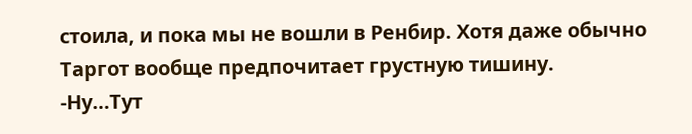стоила, и пока мы не вошли в Ренбир. Хотя даже обычно Таргот вообще предпочитает грустную тишину.
-Ну…Тут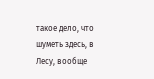такое дело, что шуметь здесь, в Лесу, вообще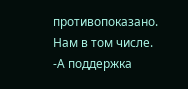противопоказано. Нам в том числе.
-А поддержка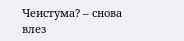Чеистума? – снова влез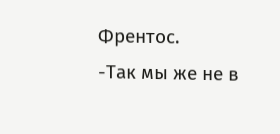Френтос.
-Так мы же не в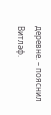деревне. – пояснил Витлаф.